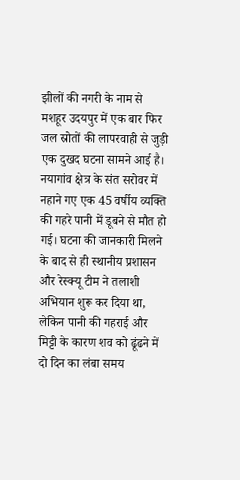झीलों की नगरी के नाम से मशहूर उदयपुर में एक बार फिर जल स्रोतों की लापरवाही से जुड़ी एक दुखद घटना सामने आई है। नयागांव क्षेत्र के संत सरोवर में नहाने गए एक 45 वर्षीय व्यक्ति की गहरे पानी में डूबने से मौत हो गई। घटना की जानकारी मिलने के बाद से ही स्थानीय प्रशासन और रेस्क्यू टीम ने तलाशी अभियान शुरू कर दिया था, लेकिन पानी की गहराई और मिट्टी के कारण शव को ढूंढने में दो दिन का लंबा समय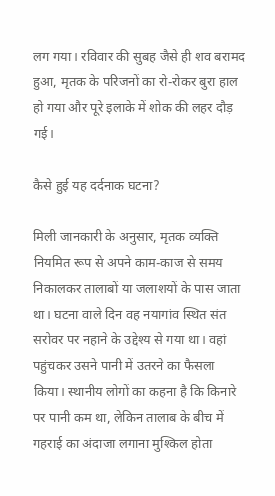लग गया। रविवार की सुबह जैसे ही शव बरामद हुआ, मृतक के परिजनों का रो-रोकर बुरा हाल हो गया और पूरे इलाके में शोक की लहर दौड़ गई।

कैसे हुई यह दर्दनाक घटना?

मिली जानकारी के अनुसार, मृतक व्यक्ति नियमित रूप से अपने काम-काज से समय निकालकर तालाबों या जलाशयों के पास जाता था। घटना वाले दिन वह नयागांव स्थित संत सरोवर पर नहाने के उद्देश्य से गया था। वहां पहुंचकर उसने पानी में उतरने का फैसला किया। स्थानीय लोगों का कहना है कि किनारे पर पानी कम था, लेकिन तालाब के बीच में गहराई का अंदाजा लगाना मुश्किल होता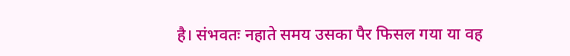है। संभवतः नहाते समय उसका पैर फिसल गया या वह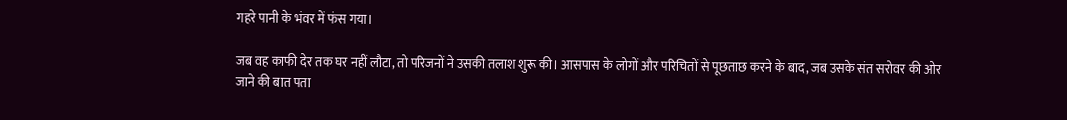गहरे पानी के भंवर में फंस गया।

जब वह काफी देर तक घर नहीं लौटा, तो परिजनों ने उसकी तलाश शुरू की। आसपास के लोगों और परिचितों से पूछताछ करने के बाद, जब उसके संत सरोवर की ओर जाने की बात पता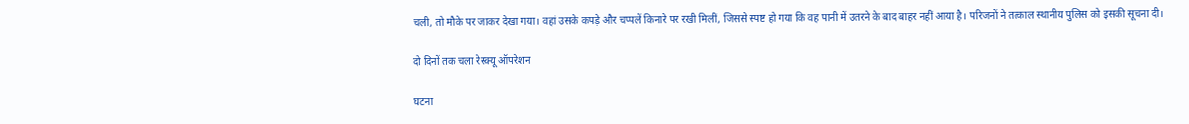चली, तो मौके पर जाकर देखा गया। वहां उसके कपड़े और चप्पलें किनारे पर रखी मिलीं, जिससे स्पष्ट हो गया कि वह पानी में उतरने के बाद बाहर नहीं आया है। परिजनों ने तत्काल स्थानीय पुलिस को इसकी सूचना दी।

दो दिनों तक चला रेस्क्यू ऑपरेशन

घटना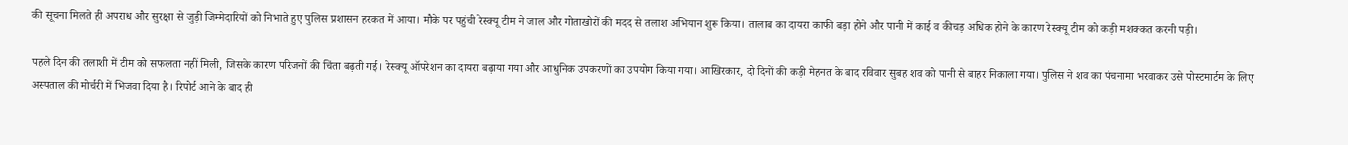की सूचना मिलते ही अपराध और सुरक्षा से जुड़ी जिम्मेदारियों को निभाते हुए पुलिस प्रशासन हरकत में आया। मौके पर पहुंची रेस्क्यू टीम ने जाल और गोताखोरों की मदद से तलाश अभियान शुरू किया। तालाब का दायरा काफी बड़ा होने और पानी में काई व कीचड़ अधिक होने के कारण रेस्क्यू टीम को कड़ी मशक्कत करनी पड़ी।

पहले दिन की तलाशी में टीम को सफलता नहीं मिली, जिसके कारण परिजनों की चिंता बढ़ती गई। रेस्क्यू ऑपरेशन का दायरा बढ़ाया गया और आधुनिक उपकरणों का उपयोग किया गया। आखिरकार, दो दिनों की कड़ी मेहनत के बाद रविवार सुबह शव को पानी से बाहर निकाला गया। पुलिस ने शव का पंचनामा भरवाकर उसे पोस्टमार्टम के लिए अस्पताल की मोर्चरी में भिजवा दिया है। रिपोर्ट आने के बाद ही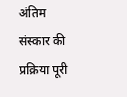अंतिम संस्कार की प्रक्रिया पूरी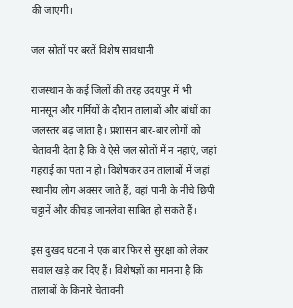की जाएगी।

जल स्रोतों पर बरतें विशेष सावधानी

राजस्थान के कई जिलों की तरह उदयपुर में भी मानसून और गर्मियों के दौरान तालाबों और बांधों का जलस्तर बढ़ जाता है। प्रशासन बार-बार लोगों को चेतावनी देता है कि वे ऐसे जल स्रोतों में न नहाएं, जहां गहराई का पता न हो। विशेषकर उन तालाबों में जहां स्थानीय लोग अक्सर जाते हैं, वहां पानी के नीचे छिपी चट्टानें और कीचड़ जानलेवा साबित हो सकते हैं।

इस दुखद घटना ने एक बार फिर से सुरक्षा को लेकर सवाल खड़े कर दिए हैं। विशेषज्ञों का मानना है कि तालाबों के किनारे चेतावनी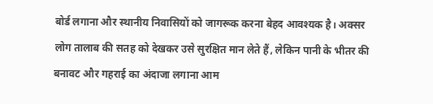बोर्ड लगाना और स्थानीय निवासियों को जागरूक करना बेहद आवश्यक है। अक्सर लोग तालाब की सतह को देखकर उसे सुरक्षित मान लेते हैं, लेकिन पानी के भीतर की बनावट और गहराई का अंदाजा लगाना आम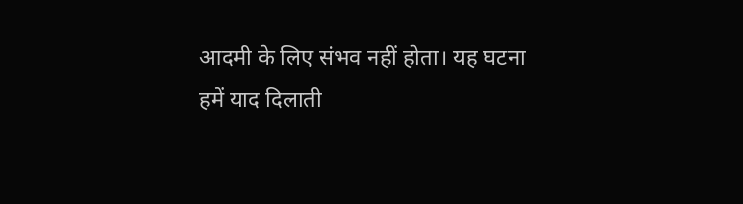आदमी के लिए संभव नहीं होता। यह घटना हमें याद दिलाती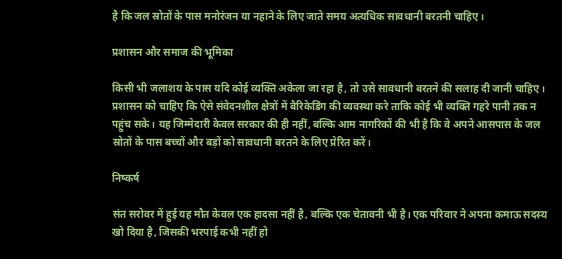है कि जल स्रोतों के पास मनोरंजन या नहाने के लिए जाते समय अत्यधिक सावधानी बरतनी चाहिए।

प्रशासन और समाज की भूमिका

किसी भी जलाशय के पास यदि कोई व्यक्ति अकेला जा रहा है, तो उसे सावधानी बरतने की सलाह दी जानी चाहिए। प्रशासन को चाहिए कि ऐसे संवेदनशील क्षेत्रों में बैरिकेडिंग की व्यवस्था करे ताकि कोई भी व्यक्ति गहरे पानी तक न पहुंच सके। यह जिम्मेदारी केवल सरकार की ही नहीं, बल्कि आम नागरिकों की भी है कि वे अपने आसपास के जल स्रोतों के पास बच्चों और बड़ों को सावधानी बरतने के लिए प्रेरित करें।

निष्कर्ष

संत सरोवर में हुई यह मौत केवल एक हादसा नहीं है, बल्कि एक चेतावनी भी है। एक परिवार ने अपना कमाऊ सदस्य खो दिया है, जिसकी भरपाई कभी नहीं हो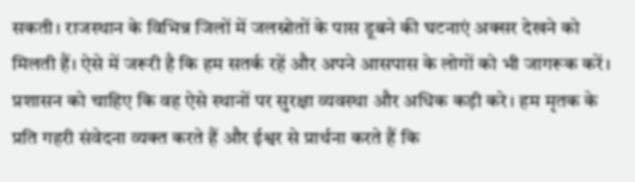सकती। राजस्थान के विभिन्न जिलों में जलस्रोतों के पास डूबने की घटनाएं अक्सर देखने को मिलती हैं। ऐसे में जरूरी है कि हम सतर्क रहें और अपने आसपास के लोगों को भी जागरूक करें। प्रशासन को चाहिए कि वह ऐसे स्थानों पर सुरक्षा व्यवस्था और अधिक कड़ी करे। हम मृतक के प्रति गहरी संवेदना व्यक्त करते हैं और ईश्वर से प्रार्थना करते हैं कि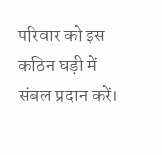परिवार को इस कठिन घड़ी में संबल प्रदान करें।